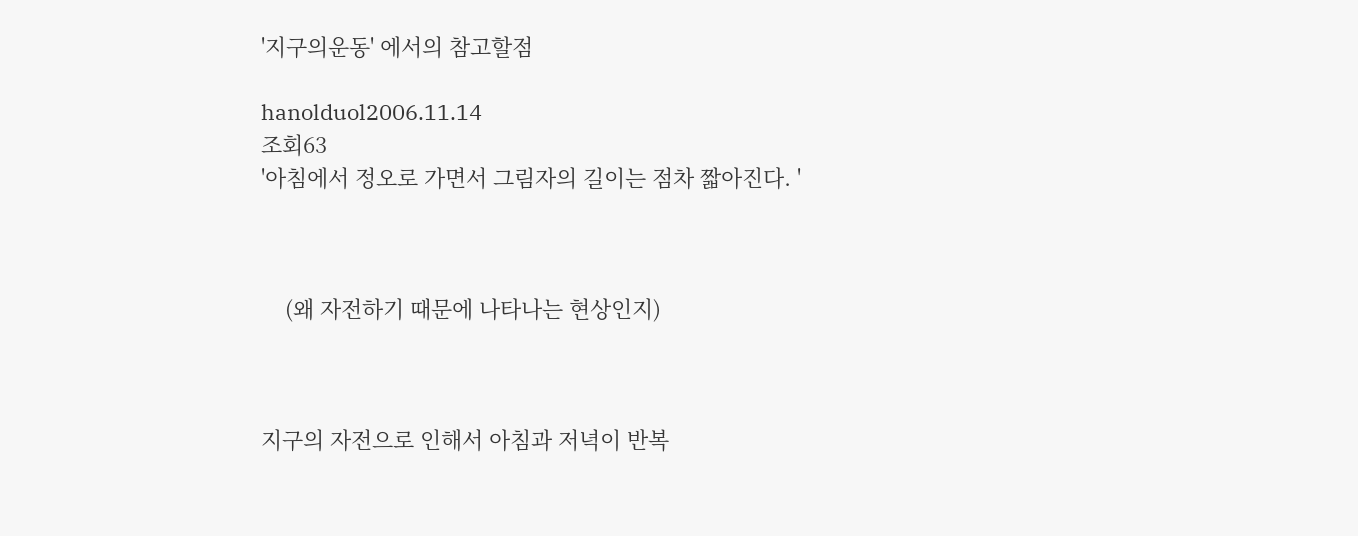'지구의운동' 에서의 참고할점

hanolduol2006.11.14
조회63
'아침에서 정오로 가면서 그림자의 길이는 점차 짧아진다. '



    (왜 자전하기 때문에 나타나는 현상인지)



지구의 자전으로 인해서 아침과 저녁이 반복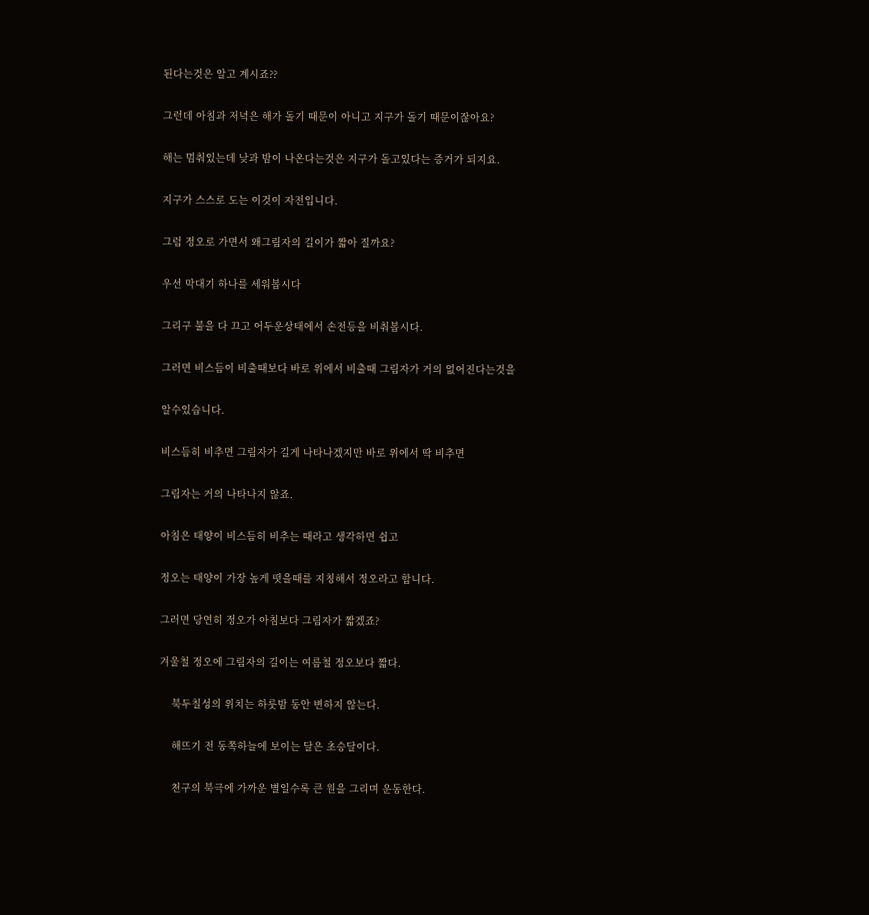된다는것은 알고 계시죠??

그런데 아침과 저녁은 해가 돌기 때문이 아니고 지구가 돌기 때문이잖아요?

해는 멈춰있는데 낮과 밤이 나온다는것은 지구가 돌고있다는 증거가 되지요.

지구가 스스로 도는 이것이 자전입니다.

그럼 정오로 가면서 왜그림자의 길이가 짧아 질까요?

우선 막대기 하나를 세워봅시다

그리구 불을 다 끄고 어두운상태에서 손전등을 비춰봅시다.

그러면 비스듬이 비출때보다 바로 위에서 비출때 그림자가 거의 없어진다는것을

알수있습니다.

비스듬히 비추면 그림자가 길게 나타나겠지만 바로 위에서 딱 비추면

그림자는 거의 나타나지 않죠.

아침은 태양이 비스듬히 비추는 때라고 생각하면 쉽고

정오는 태양이 가장 높게 떳을때를 지칭해서 정오라고 합니다.

그러면 당연히 정오가 아침보다 그림자가 짧겠죠?

겨울철 정오에 그림자의 길이는 여름철 정오보다 짧다.

    북두칠성의 위치는 하룻밤 동안 변하지 않는다.

    해뜨기 전 동쪽하늘에 보이는 달은 초승달이다.

    천구의 북극에 가까운 별일수록 큰 원을 그리며 운동한다.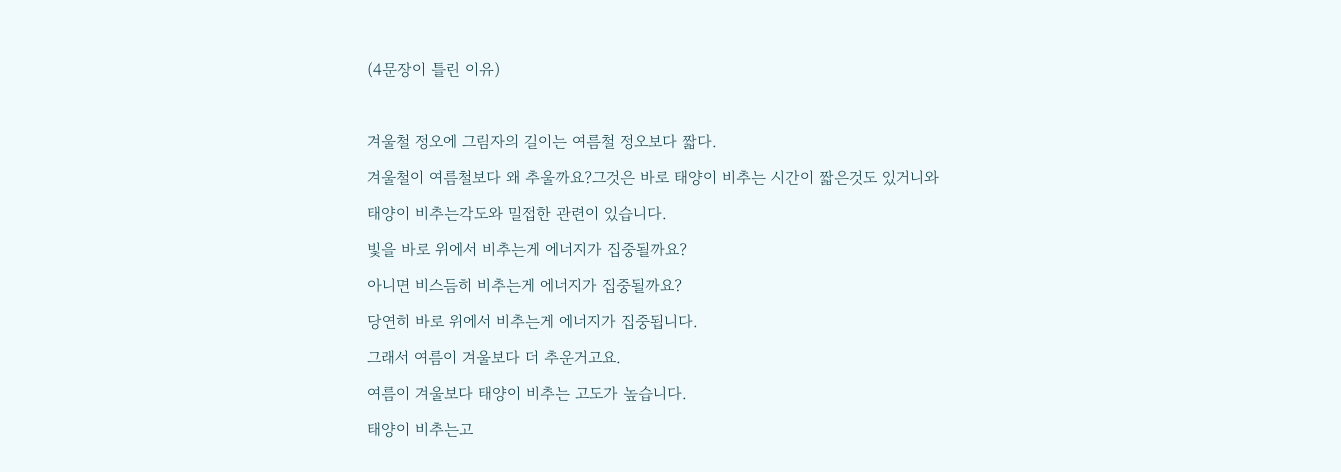(4문장이 틀린 이유)



겨울철 정오에 그림자의 길이는 여름철 정오보다 짧다.

겨울철이 여름철보다 왜 추울까요?그것은 바로 태양이 비추는 시간이 짧은것도 있거니와

태양이 비추는각도와 밀접한 관련이 있습니다.

빛을 바로 위에서 비추는게 에너지가 집중될까요?

아니면 비스듬히 비추는게 에너지가 집중될까요?

당연히 바로 위에서 비추는게 에너지가 집중됩니다.

그래서 여름이 겨울보다 더 추운거고요.

여름이 겨울보다 태양이 비추는 고도가 높습니다.

태양이 비추는고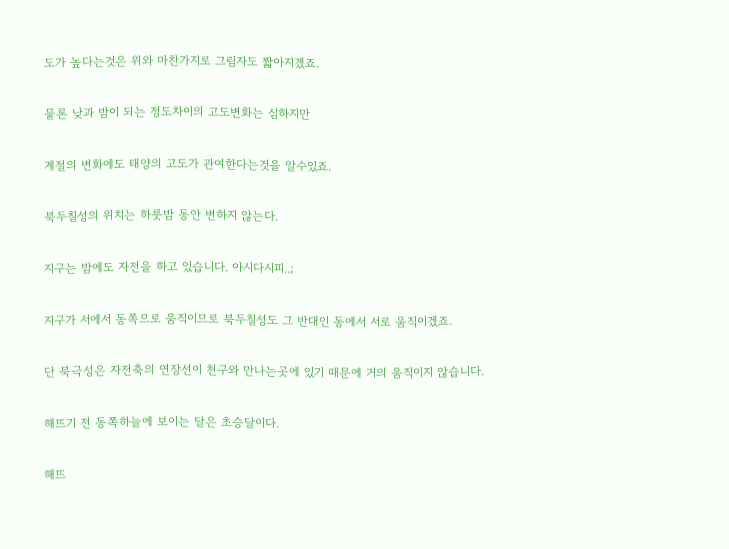도가 높다는것은 위와 마찬가지로 그림자도 짧아지겠죠.

물론 낮과 밤이 되는 정도차이의 고도변화는 심하지만

계절의 변화에도 태양의 고도가 관여한다는것을 알수있죠.

북두칠성의 위치는 하룻밤 동안 변하지 않는다.

지구는 밤에도 자전을 하고 있습니다. 아시다시피..;

지구가 서에서 동쪽으로 움직이므로 북두칠성도 그 반대인 동에서 서로 움직이겠죠.

단 북극성은 자전축의 연장선이 천구와 만나는곳에 있기 때문에 거의 움직이지 않습니다.

해뜨기 전 동쪽하늘에 보이는 달은 초승달이다.

해뜨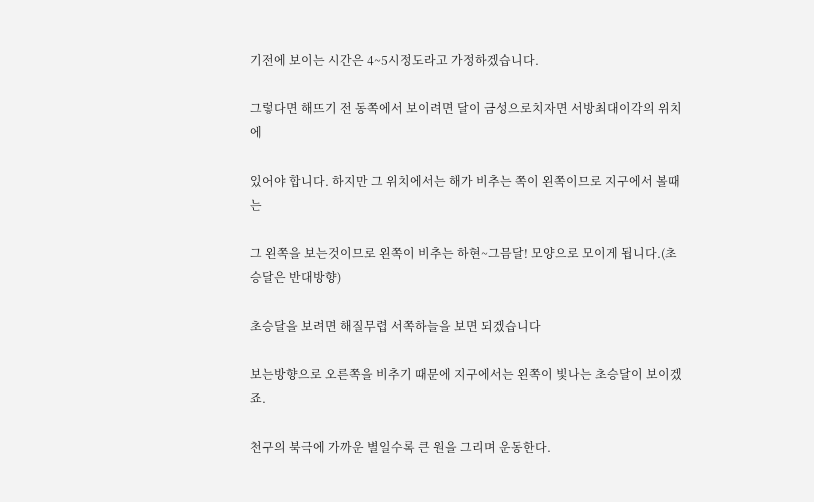기전에 보이는 시간은 4~5시정도라고 가정하겠습니다.

그렇다면 해뜨기 전 동쪽에서 보이려면 달이 금성으로치자면 서방최대이각의 위치에

있어야 합니다. 하지만 그 위치에서는 해가 비추는 쪽이 왼쪽이므로 지구에서 볼때는

그 왼쪽을 보는것이므로 왼쪽이 비추는 하현~그믐달! 모양으로 모이게 됩니다.(초승달은 반대방향)

초승달을 보려면 해질무렵 서쪽하늘을 보면 되겠습니다

보는방향으로 오른쪽을 비추기 때문에 지구에서는 왼쪽이 빛나는 초승달이 보이겠죠.

천구의 북극에 가까운 별일수록 큰 원을 그리며 운동한다.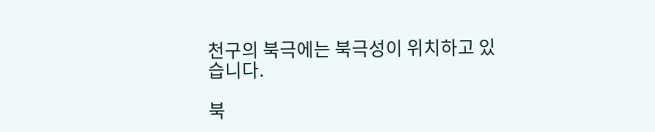천구의 북극에는 북극성이 위치하고 있습니다.

북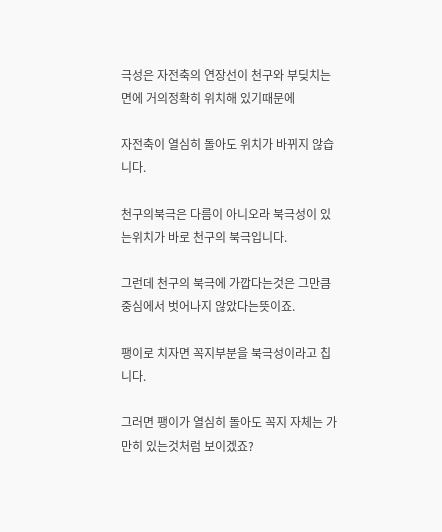극성은 자전축의 연장선이 천구와 부딪치는 면에 거의정확히 위치해 있기때문에

자전축이 열심히 돌아도 위치가 바뀌지 않습니다.

천구의북극은 다름이 아니오라 북극성이 있는위치가 바로 천구의 북극입니다.

그런데 천구의 북극에 가깝다는것은 그만큼 중심에서 벗어나지 않았다는뜻이죠.

팽이로 치자면 꼭지부분을 북극성이라고 칩니다.

그러면 팽이가 열심히 돌아도 꼭지 자체는 가만히 있는것처럼 보이겠죠?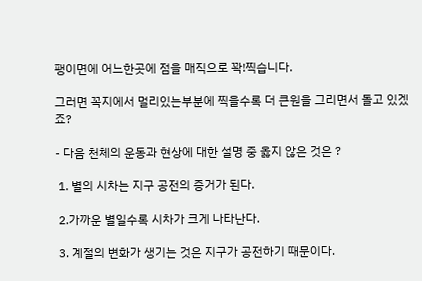팽이면에 어느한곳에 점을 매직으로 꽉!찍습니다.

그러면 꼭지에서 멀리있는부분에 찍을수록 더 큰원을 그리면서 돌고 있겠죠?

- 다음 천체의 운동과 현상에 대한 설명 중 옳지 않은 것은 ?

 1. 별의 시차는 지구 공전의 증거가 된다.

 2.가까운 별일수록 시차가 크게 나타난다.

 3. 계절의 변화가 생기는 것은 지구가 공전하기 때문이다.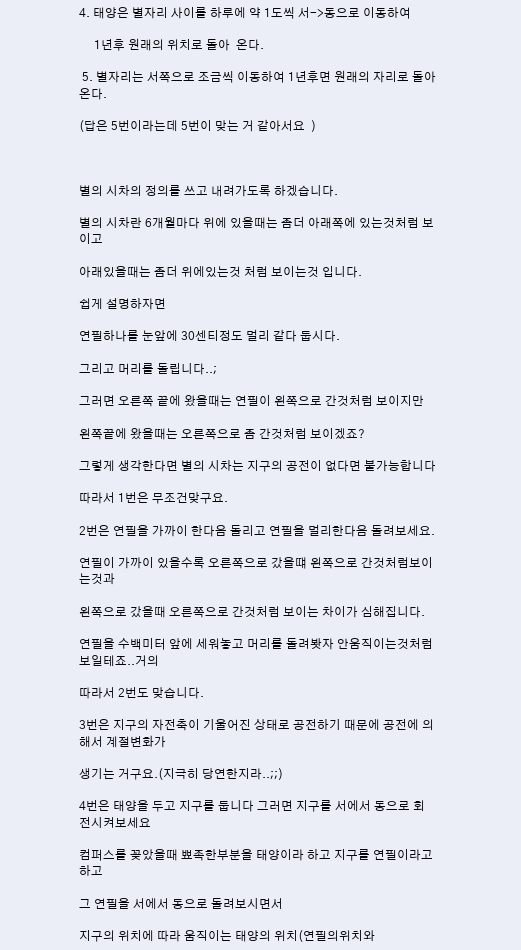4. 태양은 별자리 사이를 하루에 약 1도씩 서->동으로 이동하여

     1년후 원래의 위치로 돌아  온다.

 5. 별자리는 서쪽으로 조금씩 이동하여 1년후면 원래의 자리로 돌아온다.

(답은 5번이라는데 5번이 맞는 거 같아서요  )



별의 시차의 정의를 쓰고 내려가도록 하겠습니다.

별의 시차란 6개월마다 위에 있을때는 좀더 아래쪽에 있는것처럼 보이고

아래있을때는 좀더 위에있는것 처럼 보이는것 입니다.

쉽게 설명하자면

연필하나를 눈앞에 30센티정도 멀리 같다 둡시다.

그리고 머리를 돌립니다..;

그러면 오른쪽 끝에 왔을때는 연필이 왼쪽으로 간것처럼 보이지만

왼쪽끝에 왔을때는 오른쪽으로 좀 간것처럼 보이겠죠?

그렇게 생각한다면 별의 시차는 지구의 공전이 없다면 불가능합니다

따라서 1번은 무조건맞구요.

2번은 연필을 가까이 한다음 돌리고 연필을 멀리한다음 돌려보세요.

연필이 가까이 있을수록 오른쪽으로 갔을떄 왼쪽으로 간것처럼보이는것과

왼쪽으로 갔을때 오른쪽으로 간것처럼 보이는 차이가 심해집니다.

연필을 수백미터 앞에 세워놓고 머리를 돌려봣자 안움직이는것처럼 보일테죠..거의

따라서 2번도 맞습니다.

3번은 지구의 자전축이 기울어진 상태로 공전하기 때문에 공전에 의해서 계절변화가

생기는 거구요.(지극히 당연한지라..;;)

4번은 태양을 두고 지구를 둡니다 그러면 지구를 서에서 동으로 회전시켜보세요

컴퍼스를 꽂았을때 뾰족한부분을 태양이라 하고 지구를 연필이라고 하고

그 연필을 서에서 동으로 돌려보시면서

지구의 위치에 따라 움직이는 태양의 위치(연필의위치와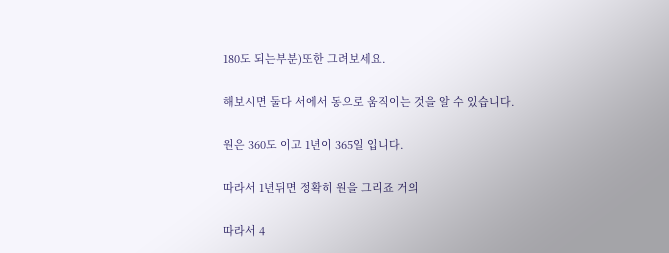180도 되는부분)또한 그려보세요.

해보시면 둘다 서에서 동으로 움직이는 것을 알 수 있습니다.

원은 360도 이고 1년이 365일 입니다.

따라서 1년뒤면 정확히 원을 그리죠 거의

따라서 4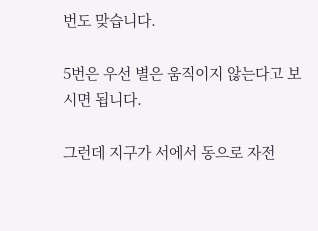번도 맞습니다.

5번은 우선 별은 움직이지 않는다고 보시면 됩니다.

그런데 지구가 서에서 동으로 자전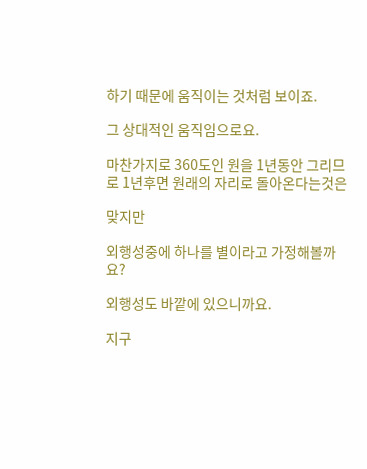하기 때문에 움직이는 것처럼 보이죠.

그 상대적인 움직임으로요.

마찬가지로 360도인 원을 1년동안 그리므로 1년후면 원래의 자리로 돌아온다는것은

맞지만

외행성중에 하나를 별이라고 가정해볼까요?

외행성도 바깥에 있으니까요.

지구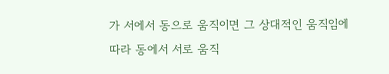가 서에서 동으로 움직이면 그 상대적인 움직임에 따라 동에서 서로 움직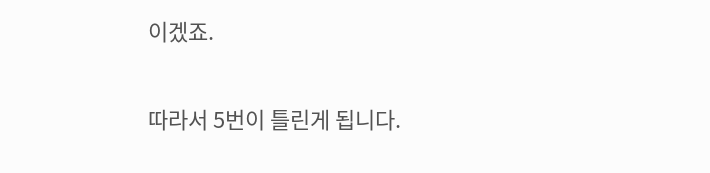이겠죠.

따라서 5번이 틀린게 됩니다.